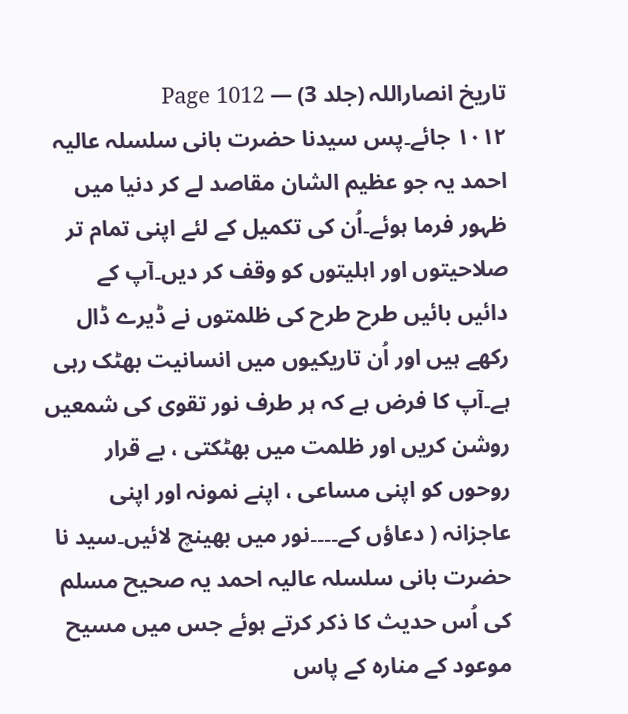تاریخ انصاراللہ (جلد 3) — Page 1012
۱۰۱۲ جائے۔پس سیدنا حضرت بانی سلسلہ عالیہ احمد یہ جو عظیم الشان مقاصد لے کر دنیا میں ظہور فرما ہوئے۔اُن کی تکمیل کے لئے اپنی تمام تر صلاحیتوں اور اہلیتوں کو وقف کر دیں۔آپ کے دائیں بائیں طرح طرح کی ظلمتوں نے ڈیرے ڈال رکھے ہیں اور اُن تاریکیوں میں انسانیت بھٹک رہی ہے۔آپ کا فرض ہے کہ ہر طرف نور تقوی کی شمعیں روشن کریں اور ظلمت میں بھٹکتی ، بے قرار روحوں کو اپنی مساعی ، اپنے نمونہ اور اپنی عاجزانہ ( دعاؤں کے۔۔۔۔نور میں بھینچ لائیں۔سید نا حضرت بانی سلسلہ عالیہ احمد یہ صحیح مسلم کی اُس حدیث کا ذکر کرتے ہوئے جس میں مسیح موعود کے منارہ کے پاس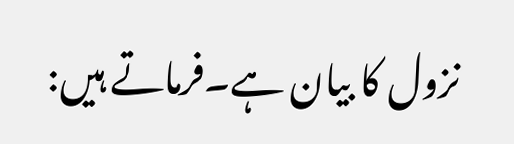نزول کا بیان ہے۔فرماتے ہیں: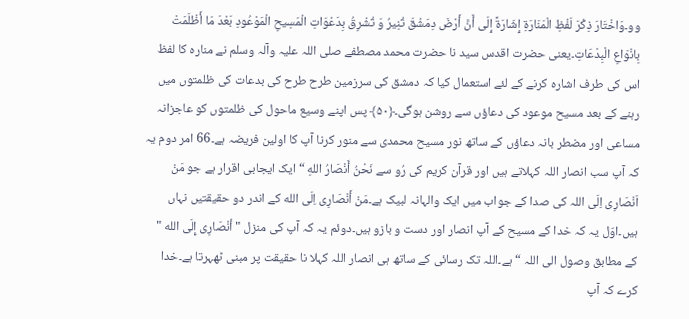وو۔وَاخْتَارَ ذِكْرَ لَفْظِ الْمَنَارَةِ إِشَارَةً إِلَى أَنَّ أَرْضَ دِمَشْقَ تُنِيرُ وَ تُشْرِقُ بِدَعْوَاتِ الْمَسِيحِ الْمَوْعُودِ بَعْدَ مَا أَظْلَمَتْ بِانْوَاعِ الْبِدْعَاتِ۔یعنی حضرت اقدس سید نا حضرت محمد مصطفے صلی اللہ علیہ وآلہ وسلم نے منارہ کا لفظ اس کی طرف اشارہ کرنے کے لئے استعمال کیا کہ دمشق کی سرزمین طرح طرح کی بدعات کی ظلمتوں میں رہنے کے بعد مسیح موعود کی دعاؤں سے روشن ہوگی۔﴿۵۰﴾ پس اپنے وسیع ماحول کی ظلمتوں کو عاجزانہ مساعی اور مضطر بانہ دعاؤں کے ساتھ نور مسیح محمدی سے منور کرنا آپ کا اولین فریضہ ہے۔66 امر دوم یہ کہ آپ سب انصار اللہ کہلاتے ہیں اور قرآن کریم کی رُو سے نَحْنُ أَنْصَارُ اللهِ “ ایک ایجابی اقرار ہے جو مَنْ اَنْصَارِی اِلَی اللہ کی صدا کے جواب میں ایک والہانہ لبیک ہے۔مَنْ أَنْصَارِی اِلَى الله کے اندر دو حقیقتیں نہاں ہیں۔اوّل یہ کہ خدا کے مسیح کے آپ انصار اور دست و بازو ہیں۔دوئم یہ کہ آپ کی منزل " أنْصَارِى إِلَى الله " کے مطابق وصول الی اللہ “ ہے۔اللہ تک رسائی کے ساتھ ہی انصار اللہ کہلا نا حقیقت پر مبنی ٹھہرتا ہے۔خدا کرے کہ آپ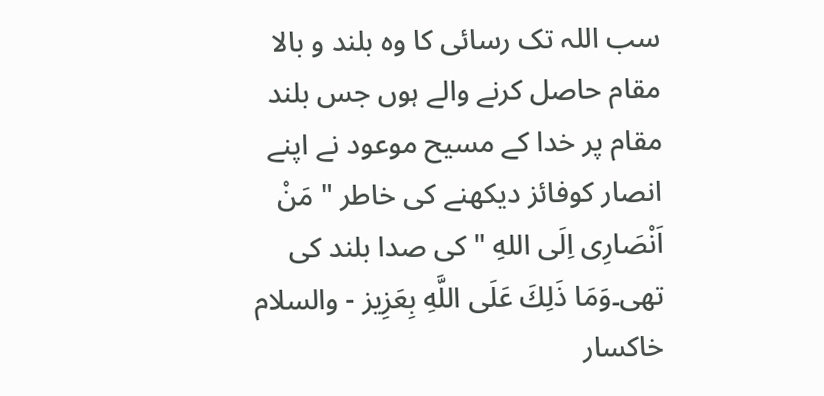سب اللہ تک رسائی کا وہ بلند و بالا مقام حاصل کرنے والے ہوں جس بلند مقام پر خدا کے مسیح موعود نے اپنے انصار کوفائز دیکھنے کی خاطر " مَنْ اَنْصَارِی اِلَى اللهِ " کی صدا بلند کی تھی۔وَمَا ذَلِكَ عَلَى اللَّهِ بِعَزِيز - والسلام خاکسار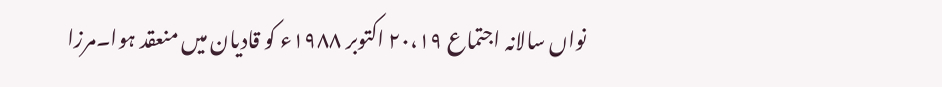نواں سالانہ اجتماع ۲۰،۱۹ اکتوبر ۱۹۸۸ء کو قادیان میں منعقد ہوا۔مرزا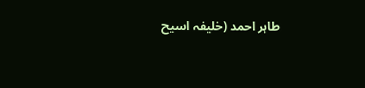طاہر احمد (خلیفہ اسیح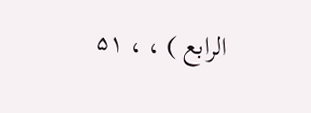الرابع ) ، ، ۵۱